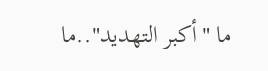ما "أكبر التهديد"..ما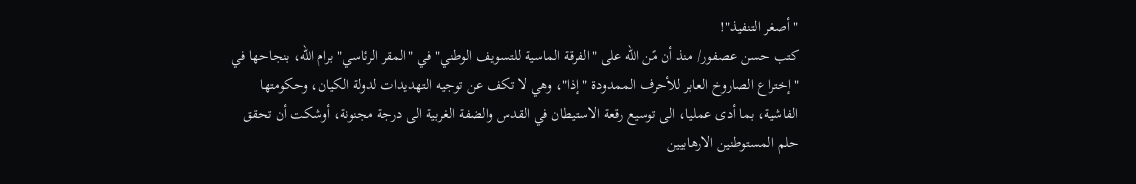"أصغر التنفيذ"!
كتب حسن عصفور/ منذ أن مًن الله على "الفرقة الماسية للتسويف الوطني" في "المقر الرئاسي" برام الله، بنجاحها في "إختراع الصاروخ العابر للأحرف الممدودة "إذا"، وهي لا تكف عن توجيه التهديدات لدولة الكيان، وحكومتها الفاشية، بما أدى عمليا، الى توسيع رقعة الاستيطان في القدس والضفة الغربية الى درجة مجنونة، أوشكت أن تحقق حلم المستوطنين الارهابيين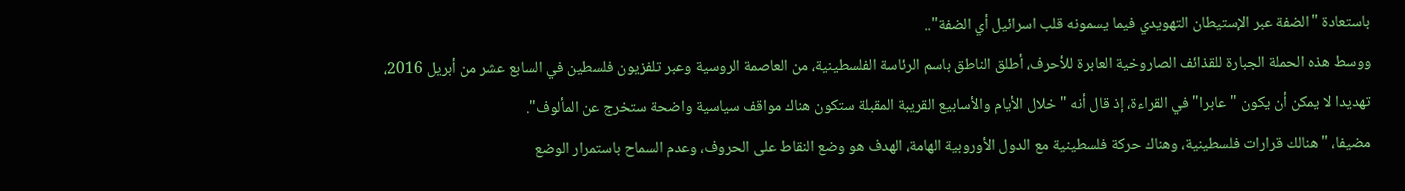باستعادة "الضفة عبر الإستيطان التهويدي فيما يسمونه قلب اسرائيل أي الضفة"..
ووسط هذه الحملة الجبارة للقذائف الصاروخية العابرة للأحرف، أطلق الناطق باسم الرئاسة الفلسطينية، من العاصمة الروسية وعبر تلفزيون فلسطين في السابع عشر من أبريل 2016،
تهديدا لا يمكن أن يكون "عابرا" في القراءة، إذ قال أنه " خلال الأيام والأسابيع القريبة المقبلة ستكون هناك مواقف سياسية واضحة ستخرج عن المألوف".
مضيفا، "هنالك قرارات فلسطينية، وهناك حركة فلسطينية مع الدول الأوروبية الهامة، الهدف هو وضع النقاط على الحروف، وعدم السماح باستمرار الوضع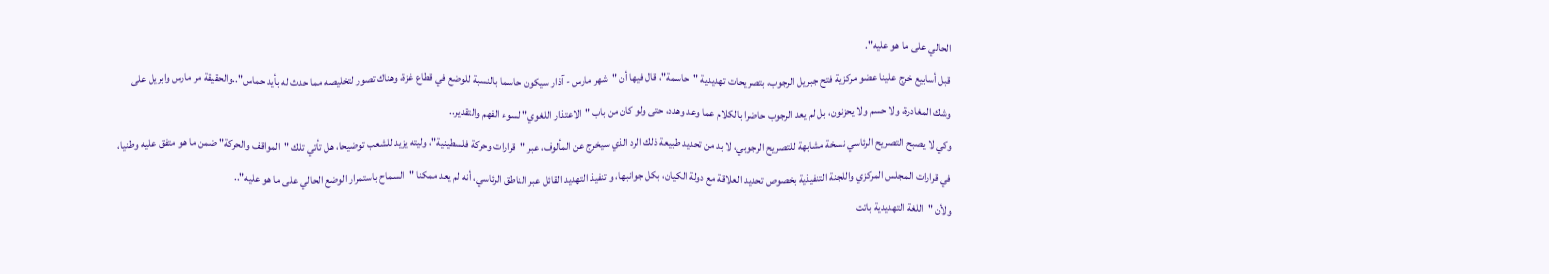الحالي على ما هو عليه".
قبل أسابيع خرج علينا عضو مركزية فتح جبريل الرجوب، بتصريحات تهديدية "حاسمة"، قال فيها أن "شهر مارس - آذار سيكون حاسما بالنسبة للوضع في قطاع غزة، وهناك تصور لتخليصه مما حدث له بأيد حماس"..والحقيقة مر مارس وابريل على وشك المغادرة، ولا حسم ولا يحزنون، بل لم يعد الرجوب حاضرا بالكلام عما وعد وهدد، حتى ولو كان من باب "الاعتذار اللغوي" لسوء الفهم والتقدير..
وكي لا يصبح التصريح الرئاسي نسخة مشابهة للتصريح الرجوبي، لا بد من تحديد طبيعة ذلك الرد الذي سيخرج عن المألوف، عبر "قرارات وحركة فلسطينية"، وليته يزيد للشعب توضيحا، هل تأتي تلك "المواقف والحركة" ضمن ما هو متفق عليه وطنيا، في قرارات المجلس المركزي واللجنة التنفيذية بخصوص تحديد العلاقة مع دولة الكيان، بكل جوانبها، و تنفيذ التهديد القائل عبر الناطق الرئاسي، أنه لم يعد ممكنا "السماح باستمرار الوضع الحالي على ما هو عليه"..
ولأن "اللغة التهديدية باتت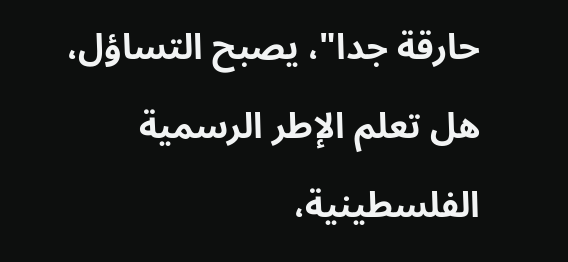حارقة جدا"، يصبح التساؤل، هل تعلم الإطر الرسمية الفلسطينية،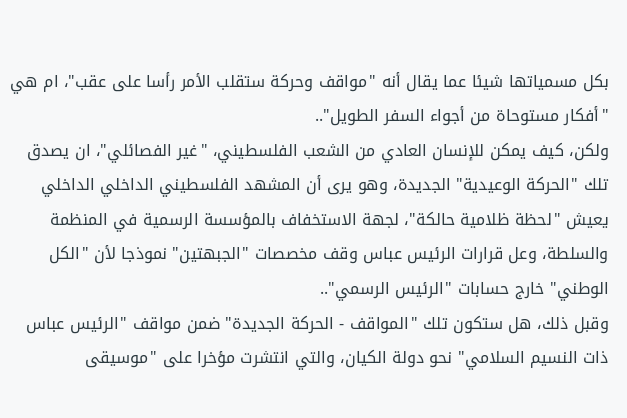بكل مسمياتها شيئا عما يقال أنه "مواقف وحركة ستقلب الأمر رأسا على عقب"، ام هي "أفكار مستوحاة من أجواء السفر الطويل"..
ولكن، كيف يمكن للإنسان العادي من الشعب الفلسطيني، "غير الفصائلي"، ان يصدق تلك "الحركة الوعيدية" الجديدة، وهو يرى أن المشهد الفلسطيني الداخلي الداخلي يعيش "لحظة ظلامية حالكة"، لجهة الاستخفاف بالمؤسسة الرسمية في المنظمة والسلطة، وعل قرارات الرئيس عباس وقف مخصصات "الجبهتين" نموذجا لأن "الكل الوطني" خارج حسابات "الرئيس الرسمي"..
وقبل ذلك، هل ستكون تلك "المواقف - الحركة الجديدة" ضمن مواقف "الرئيس عباس ذات النسيم السلامي" نحو دولة الكيان، والتي انتشرت مؤخرا على "موسيقى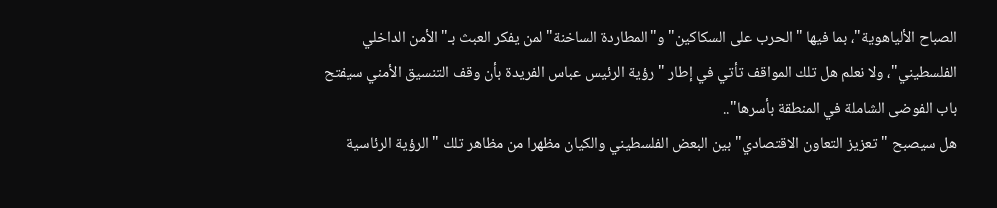الصباح الألياهوية"، بما فيها "الحرب على السكاكين" و"المطاردة الساخنة" لمن يفكر العبث بـ"الأمن الداخلي الفلسطيني"، ولا نعلم هل تلك المواقف تأتي في إطار "رؤية الرئيس عباس الفريدة بأن وقف التنسيق الأمني سيفتح باب الفوضى الشاملة في المنطقة بأسرها"..
هل سيصبح "تعزيز التعاون الاقتصادي" بين البعض الفلسطيني والكيان مظهرا من مظاهر تلك "الرؤية الرئاسية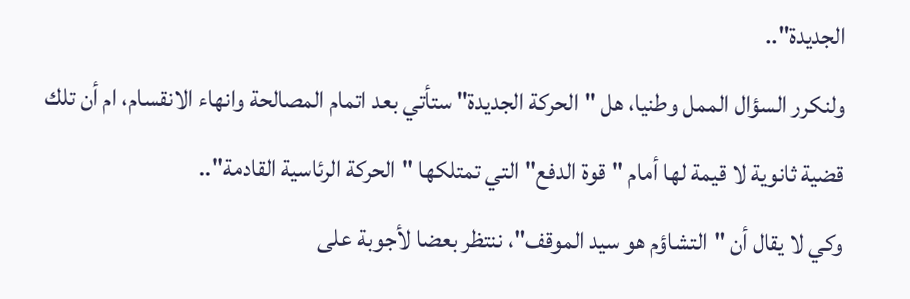الجديدة"..
ولنكرر السؤال الممل وطنيا، هل "الحركة الجديدة" ستأتي بعد اتمام المصالحة وانهاء الانقسام، ام أن تلك قضية ثانوية لا قيمة لها أمام "قوة الدفع" التي تمتلكها "الحركة الرئاسية القادمة"..
وكي لا يقال أن "التشاؤم هو سيد الموقف"، ننتظر بعضا لأجوبة على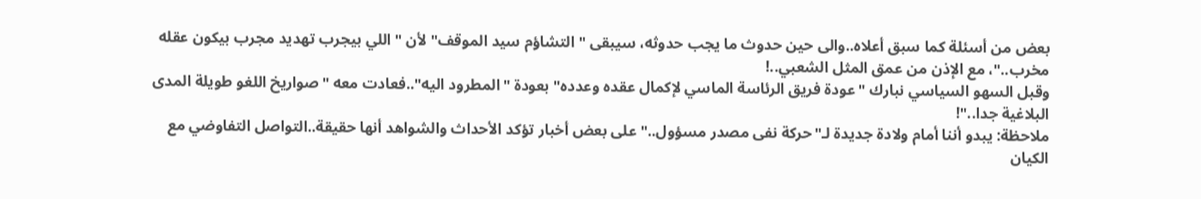بعض من أسئلة كما سبق أعلاه..والى حين حدوث ما يجب حدوثه، سيبقى " التشاؤم سيد الموقف" لأن " اللي بيجرب تهديد مجرب بيكون عقله مخرب.."، مع الإذن من عمق المثل الشعبي..!
وقبل السهو السياسي نبارك "عودة فريق الرئاسة الماسي لإكمال عقده وعدده" بعودة "المطرود اليه"..فعادت معه "صواريخ اللغو طويلة المدى البلاغية جدا.."!
ملاحظة: يبدو أننا أمام ولادة جديدة لـ"حركة نفى مصدر مسؤول.." على بعض أخبار تؤكد الأحداث والشواهد أنها حقيقة..التواصل التفاوضي مع الكيان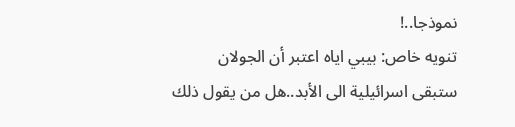نموذجا..!
تنويه خاص: بيبي اياه اعتبر أن الجولان ستبقى اسرائيلية الى الأبد..هل من يقول ذلك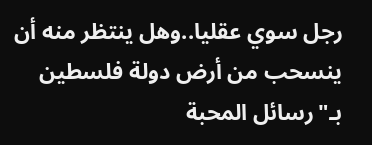رجل سوي عقليا..وهل ينتظر منه أن ينسحب من أرض دولة فلسطين بـ"رسائل المحبة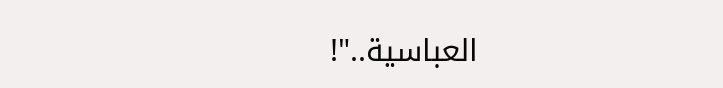العباسية.."!